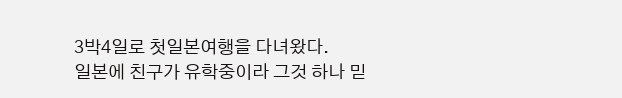3박4일로 첫일본여행을 다녀왔다.
일본에 친구가 유학중이라 그것 하나 믿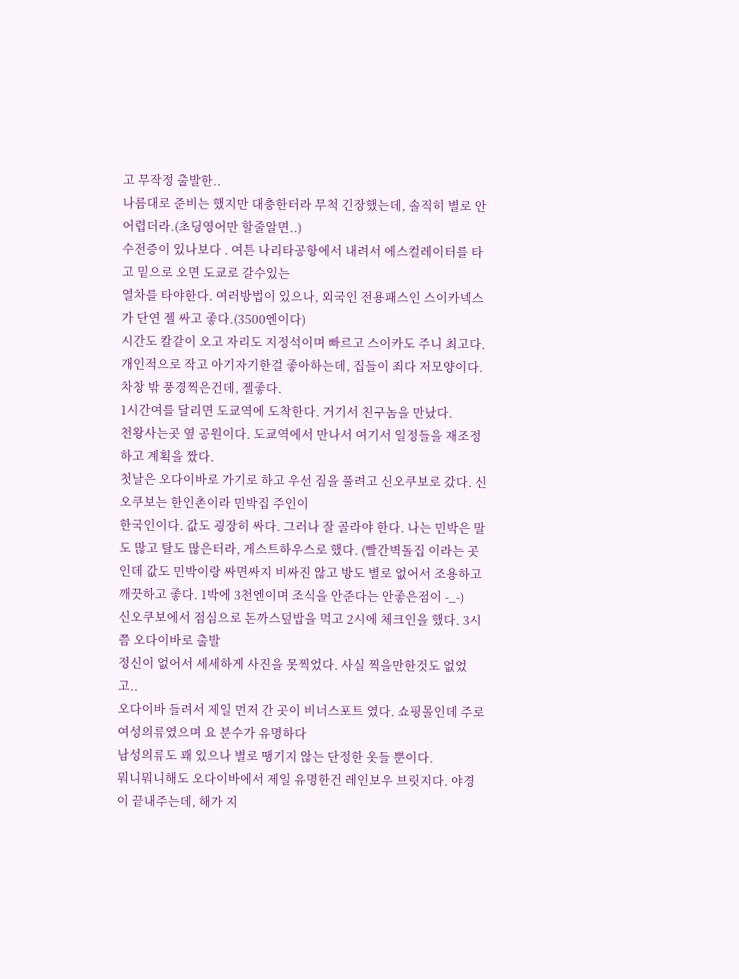고 무작정 출발한..
나름대로 준비는 했지만 대충한터라 무척 긴장했는데, 솔직히 별로 안어렵더라.(초딩영어만 할줄알면..)
수전증이 있나보다 . 여튼 나리타공항에서 내려서 에스컬레이터를 타고 밑으로 오면 도쿄로 갈수있는
열차를 타야한다. 여러방법이 있으나, 외국인 전용패스인 스이카넥스가 단연 젤 싸고 좋다.(3500엔이다)
시간도 칼같이 오고 자리도 지정석이며 빠르고 스이카도 주니 최고다.
개인적으로 작고 아기자기한걸 좋아하는데, 집들이 죄다 저모양이다. 차창 밖 풍경찍은건데, 젤좋다.
1시간여를 달리면 도쿄역에 도착한다. 거기서 친구놈을 만났다.
천왕사는곳 옆 공원이다. 도쿄역에서 만나서 여기서 일정들을 재조정하고 계획을 짰다.
첫날은 오다이바로 가기로 하고 우선 짐을 풀려고 신오쿠보로 갔다. 신오쿠보는 한인촌이라 민박집 주인이
한국인이다. 값도 굉장히 싸다. 그러나 잘 골라야 한다. 나는 민박은 말도 많고 탈도 많은터라, 게스트하우스로 했다. (빨간벽돌집 이라는 곳인데 값도 민박이랑 싸면싸지 비싸진 않고 방도 별로 없어서 조용하고 깨끗하고 좋다. 1박에 3천엔이며 조식을 안준다는 안좋은점이 -_-)
신오쿠보에서 점심으로 돈까스덮밥을 먹고 2시에 체크인을 했다. 3시쯤 오다이바로 출발
정신이 없어서 세세하게 사진을 못찍었다. 사실 찍을만한것도 없었고..
오다이바 들려서 제일 먼저 간 곳이 비너스포트 였다. 쇼핑몰인데 주로 여성의류였으며 요 분수가 유명하다
남성의류도 꽤 있으나 별로 땡기지 않는 단정한 옷들 뿐이다.
뭐니뭐니해도 오다이바에서 제일 유명한건 레인보우 브릿지다. 야경이 끝내주는데, 해가 지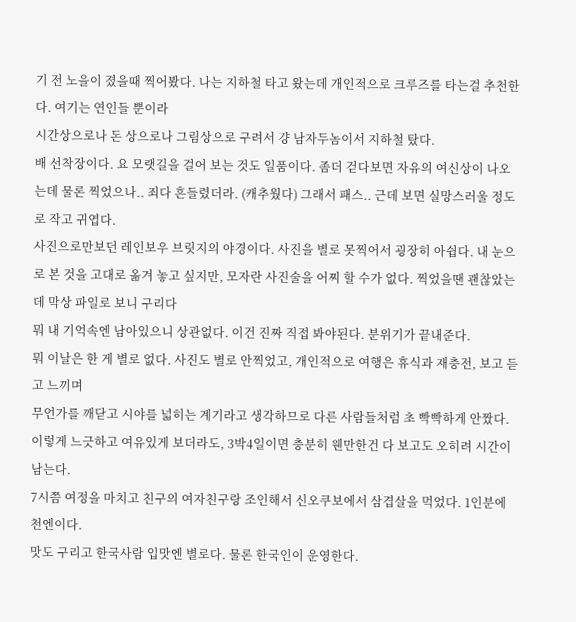기 전 노을이 졌을때 찍어봤다. 나는 지하철 타고 왔는데 개인적으로 크루즈를 타는걸 추천한다. 여기는 연인들 뿐이라
시간상으로나 돈 상으로나 그림상으로 구려서 걍 남자두놈이서 지하철 탔다.
배 선착장이다. 요 모랫길을 걸어 보는 것도 일품이다. 좀더 걷다보면 자유의 여신상이 나오는데 물론 찍었으나.. 죄다 흔들렸더라. (캐추웠다) 그래서 패스.. 근데 보면 실망스러울 정도로 작고 귀엽다.
사진으로만보던 레인보우 브릿지의 야경이다. 사진을 별로 못찍어서 굉장히 아쉽다. 내 눈으로 본 것을 고대로 옮겨 놓고 싶지만, 모자란 사진술을 어찌 할 수가 없다. 찍었을땐 괜찮았는데 막상 파일로 보니 구리다
뭐 내 기억속엔 남아있으니 상관없다. 이건 진짜 직접 봐야된다. 분위기가 끝내준다.
뭐 이날은 한 게 별로 없다. 사진도 별로 안찍었고, 개인적으로 여행은 휴식과 재충전, 보고 듣고 느끼며
무언가를 깨닫고 시야를 넓히는 계기라고 생각하므로 다른 사람들처럼 초 빡빡하게 안짰다.
이렇게 느긋하고 여유있게 보더라도, 3박4일이면 충분히 웬만한건 다 보고도 오히려 시간이 남는다.
7시쯤 여정을 마치고 친구의 여자친구랑 조인해서 신오쿠보에서 삼겹살을 먹었다. 1인분에 천엔이다.
맛도 구리고 한국사람 입맛엔 별로다. 물론 한국인이 운영한다.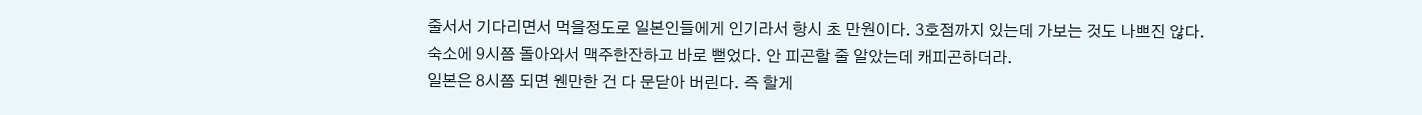줄서서 기다리면서 먹을정도로 일본인들에게 인기라서 항시 초 만원이다. 3호점까지 있는데 가보는 것도 나쁘진 않다.
숙소에 9시쯤 돌아와서 맥주한잔하고 바로 뻗었다. 안 피곤할 줄 알았는데 캐피곤하더라.
일본은 8시쯤 되면 웬만한 건 다 문닫아 버린다. 즉 할게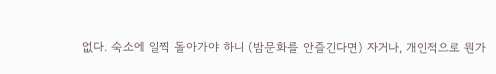없다. 숙소에 일찍 돌아가야 하니 (밤문화를 안즐긴다면) 자거나, 개인적으로 뭔가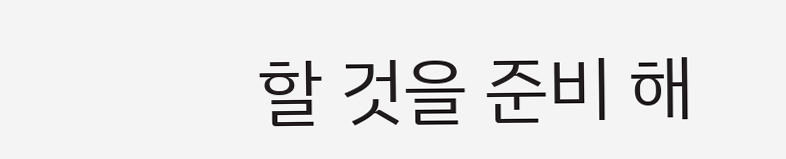할 것을 준비 해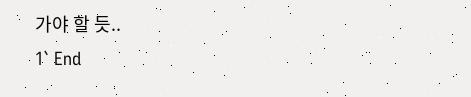가야 할 듯..
1` End